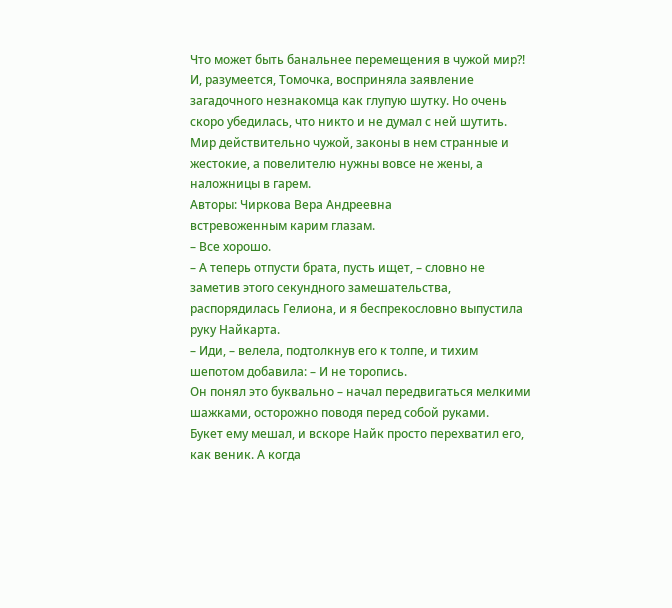Что может быть банальнее перемещения в чужой мир?! И, разумеется, Томочка, восприняла заявление загадочного незнакомца как глупую шутку. Но очень скоро убедилась, что никто и не думал с ней шутить. Мир действительно чужой, законы в нем странные и жестокие, а повелителю нужны вовсе не жены, а наложницы в гарем.
Авторы: Чиркова Вера Андреевна
встревоженным карим глазам.
– Все хорошо.
– А теперь отпусти брата, пусть ищет, – словно не заметив этого секундного замешательства, распорядилась Гелиона, и я беспрекословно выпустила руку Найкарта.
– Иди, – велела, подтолкнув его к толпе, и тихим шепотом добавила: – И не торопись.
Он понял это буквально – начал передвигаться мелкими шажками, осторожно поводя перед собой руками.
Букет ему мешал, и вскоре Найк просто перехватил его, как веник. А когда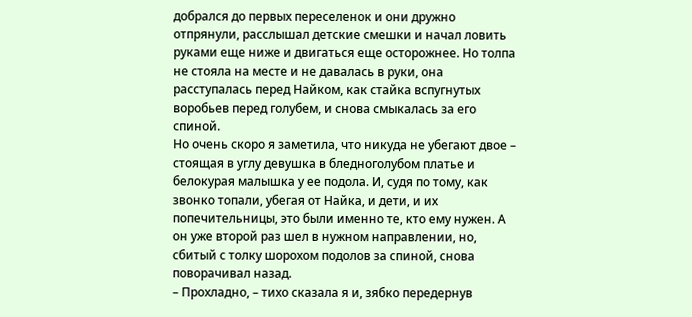добрался до первых переселенок и они дружно отпрянули, расслышал детские смешки и начал ловить руками еще ниже и двигаться еще осторожнее. Но толпа не стояла на месте и не давалась в руки, она расступалась перед Найком, как стайка вспугнутых воробьев перед голубем, и снова смыкалась за его спиной.
Но очень скоро я заметила, что никуда не убегают двое – стоящая в углу девушка в бледноголубом платье и белокурая малышка у ее подола. И, судя по тому, как звонко топали, убегая от Найка, и дети, и их попечительницы, это были именно те, кто ему нужен. А он уже второй раз шел в нужном направлении, но, сбитый с толку шорохом подолов за спиной, снова поворачивал назад.
– Прохладно, – тихо сказала я и, зябко передернув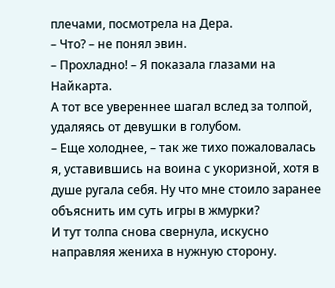плечами, посмотрела на Дера.
– Что? – не понял эвин.
– Прохладно! – Я показала глазами на Найкарта.
А тот все увереннее шагал вслед за толпой, удаляясь от девушки в голубом.
– Еще холоднее, – так же тихо пожаловалась я, уставившись на воина с укоризной, хотя в душе ругала себя. Ну что мне стоило заранее объяснить им суть игры в жмурки?
И тут толпа снова свернула, искусно направляя жениха в нужную сторону.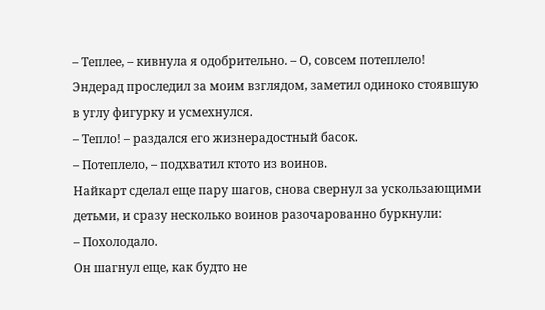– Теплее, – кивнула я одобрительно. – О, совсем потеплело!
Эндерад проследил за моим взглядом, заметил одиноко стоявшую в углу фигурку и усмехнулся.
– Тепло! – раздался его жизнерадостный басок.
– Потеплело, – подхватил ктото из воинов.
Найкарт сделал еще пару шагов, снова свернул за ускользающими детьми, и сразу несколько воинов разочарованно буркнули:
– Похолодало.
Он шагнул еще, как будто не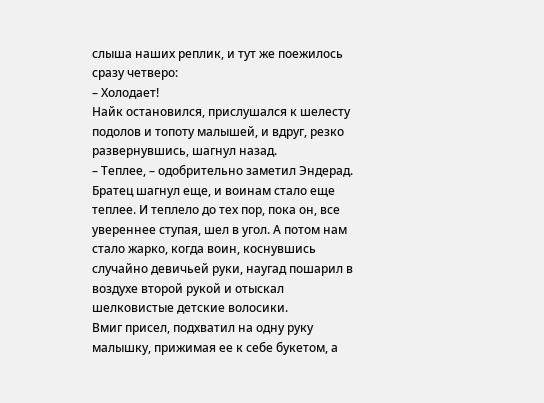слыша наших реплик, и тут же поежилось сразу четверо:
– Холодает!
Найк остановился, прислушался к шелесту подолов и топоту малышей, и вдруг, резко развернувшись, шагнул назад.
– Теплее, – одобрительно заметил Эндерад.
Братец шагнул еще, и воинам стало еще теплее. И теплело до тех пор, пока он, все увереннее ступая, шел в угол. А потом нам стало жарко, когда воин, коснувшись случайно девичьей руки, наугад пошарил в воздухе второй рукой и отыскал шелковистые детские волосики.
Вмиг присел, подхватил на одну руку малышку, прижимая ее к себе букетом, а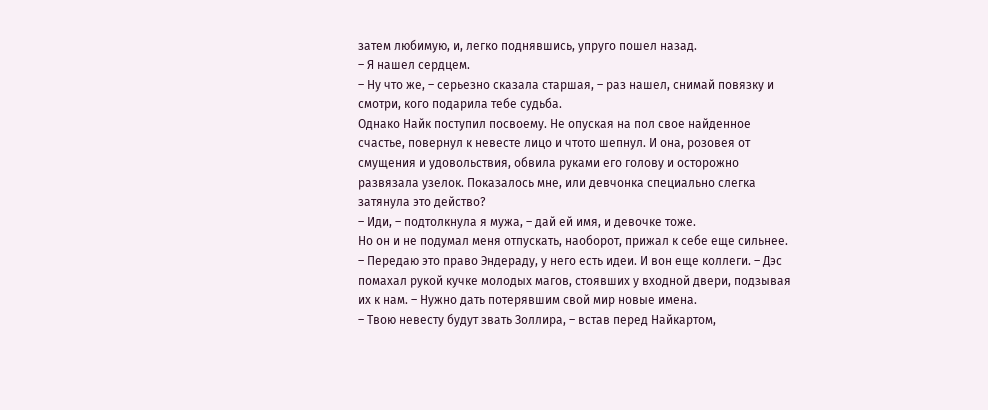затем любимую, и, легко поднявшись, упруго пошел назад.
– Я нашел сердцем.
– Ну что же, – серьезно сказала старшая, – раз нашел, снимай повязку и смотри, кого подарила тебе судьба.
Однако Найк поступил посвоему. Не опуская на пол свое найденное счастье, повернул к невесте лицо и чтото шепнул. И она, розовея от смущения и удовольствия, обвила руками его голову и осторожно развязала узелок. Показалось мне, или девчонка специально слегка затянула это действо?
– Иди, – подтолкнула я мужа, – дай ей имя, и девочке тоже.
Но он и не подумал меня отпускать, наоборот, прижал к себе еще сильнее.
– Передаю это право Эндераду, у него есть идеи. И вон еще коллеги. – Дэс помахал рукой кучке молодых магов, стоявших у входной двери, подзывая их к нам. – Нужно дать потерявшим свой мир новые имена.
– Твою невесту будут звать Золлира, – встав перед Найкартом,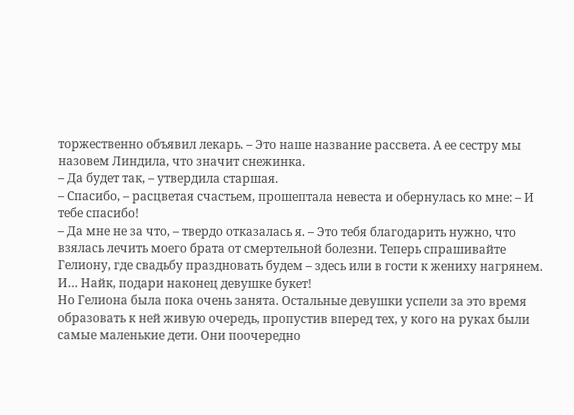торжественно объявил лекарь. – Это наше название рассвета. А ее сестру мы назовем Линдила, что значит снежинка.
– Да будет так, – утвердила старшая.
– Спасибо, – расцветая счастьем, прошептала невеста и обернулась ко мне: – И тебе спасибо!
– Да мне не за что, – твердо отказалась я. – Это тебя благодарить нужно, что взялась лечить моего брата от смертельной болезни. Теперь спрашивайте Гелиону, где свадьбу праздновать будем – здесь или в гости к жениху нагрянем. И… Найк, подари наконец девушке букет!
Но Гелиона была пока очень занята. Остальные девушки успели за это время образовать к ней живую очередь, пропустив вперед тех, у кого на руках были самые маленькие дети. Они поочередно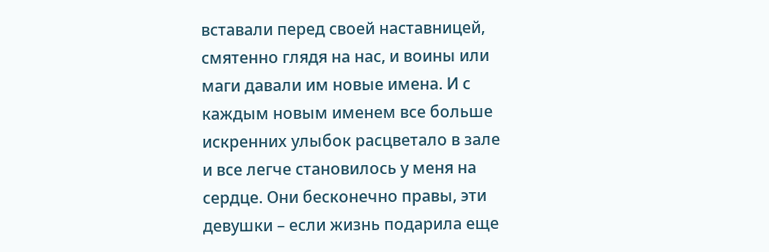вставали перед своей наставницей, смятенно глядя на нас, и воины или маги давали им новые имена. И с каждым новым именем все больше искренних улыбок расцветало в зале и все легче становилось у меня на сердце. Они бесконечно правы, эти девушки – если жизнь подарила еще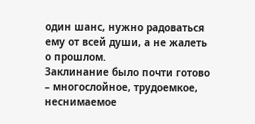один шанс, нужно радоваться ему от всей души, а не жалеть о прошлом.
Заклинание было почти готово – многослойное, трудоемкое, неснимаемое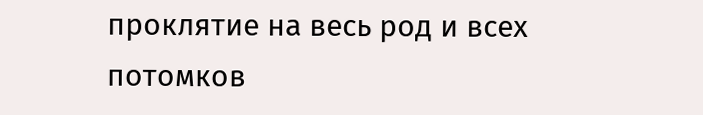проклятие на весь род и всех потомков